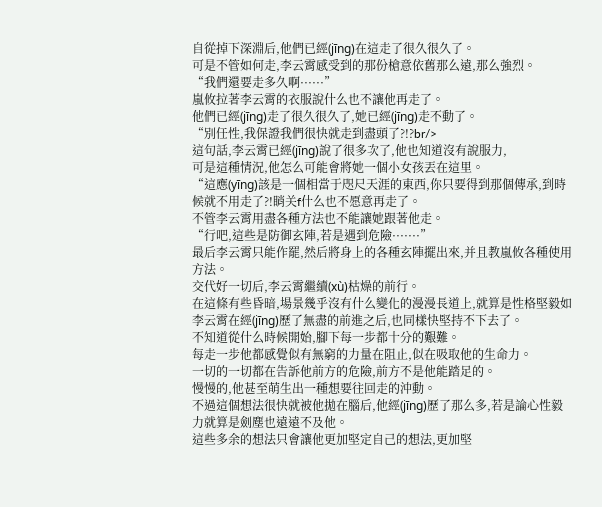自從掉下深淵后,他們已經(jīng)在這走了很久很久了。
可是不管如何走,李云霄感受到的那份槍意依舊那么遠,那么強烈。
“我們還要走多久啊······”
嵐攸拉著李云霄的衣服說什么也不讓他再走了。
他們已經(jīng)走了很久很久了,她已經(jīng)走不動了。
“別任性,我保證我們很快就走到盡頭了?!?br/>
這句話,李云霄已經(jīng)說了很多次了,他也知道沒有說服力,
可是這種情況,他怎么可能會將她一個小女孩丟在這里。
“這應(yīng)該是一個相當于咫尺天涯的東西,你只要得到那個傳承,到時候就不用走了?!睄关f什么也不愿意再走了。
不管李云霄用盡各種方法也不能讓她跟著他走。
“行吧,這些是防御玄陣,若是遇到危險·······”
最后李云霄只能作罷,然后將身上的各種玄陣擺出來,并且教嵐攸各種使用方法。
交代好一切后,李云霄繼續(xù)枯燥的前行。
在這條有些昏暗,場景幾乎沒有什么變化的漫漫長道上,就算是性格堅毅如李云霄在經(jīng)歷了無盡的前進之后,也同樣快堅持不下去了。
不知道從什么時候開始,腳下每一步都十分的艱難。
每走一步他都感覺似有無窮的力量在阻止,似在吸取他的生命力。
一切的一切都在告訴他前方的危險,前方不是他能踏足的。
慢慢的,他甚至萌生出一種想要往回走的沖動。
不過這個想法很快就被他拋在腦后,他經(jīng)歷了那么多,若是論心性毅力就算是劍塵也遠遠不及他。
這些多余的想法只會讓他更加堅定自己的想法,更加堅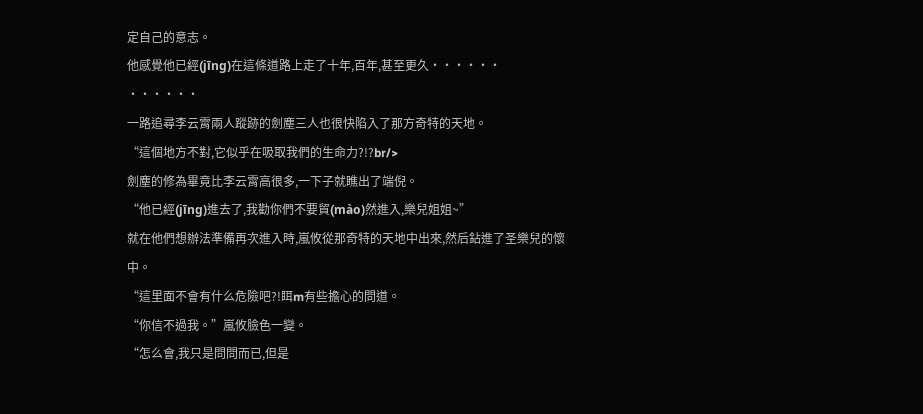定自己的意志。
他感覺他已經(jīng)在這條道路上走了十年,百年,甚至更久······
······
一路追尋李云霄兩人蹤跡的劍塵三人也很快陷入了那方奇特的天地。
“這個地方不對,它似乎在吸取我們的生命力?!?br/>
劍塵的修為畢竟比李云霄高很多,一下子就瞧出了端倪。
“他已經(jīng)進去了,我勸你們不要貿(mào)然進入,樂兒姐姐~”
就在他們想辦法準備再次進入時,嵐攸從那奇特的天地中出來,然后鉆進了圣樂兒的懷中。
“這里面不會有什么危險吧?!眲m有些擔心的問道。
“你信不過我。”嵐攸臉色一變。
“怎么會,我只是問問而已,但是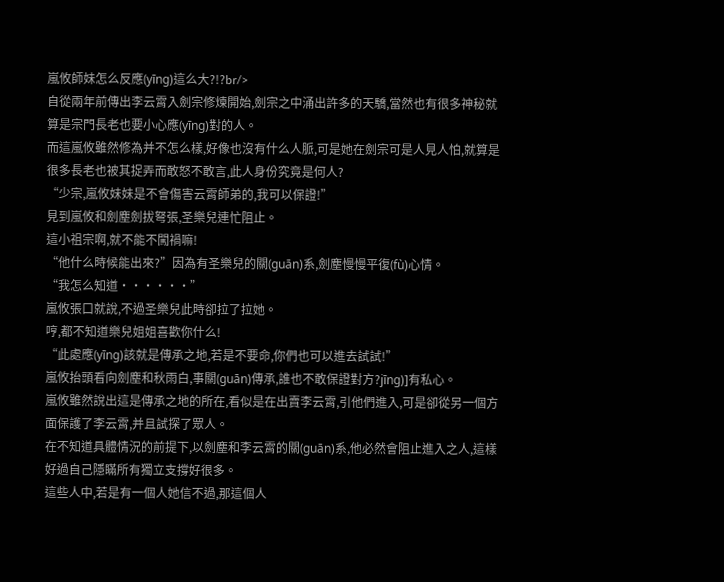嵐攸師妹怎么反應(yīng)這么大?!?br/>
自從兩年前傳出李云霄入劍宗修煉開始,劍宗之中涌出許多的天驕,當然也有很多神秘就算是宗門長老也要小心應(yīng)對的人。
而這嵐攸雖然修為并不怎么樣,好像也沒有什么人脈,可是她在劍宗可是人見人怕,就算是很多長老也被其捉弄而敢怒不敢言,此人身份究竟是何人?
“少宗,嵐攸妹妹是不會傷害云霄師弟的,我可以保證!”
見到嵐攸和劍塵劍拔弩張,圣樂兒連忙阻止。
這小祖宗啊,就不能不闖禍嘛!
“他什么時候能出來?”因為有圣樂兒的關(guān)系,劍塵慢慢平復(fù)心情。
“我怎么知道······”
嵐攸張口就說,不過圣樂兒此時卻拉了拉她。
哼,都不知道樂兒姐姐喜歡你什么!
“此處應(yīng)該就是傳承之地,若是不要命,你們也可以進去試試!”
嵐攸抬頭看向劍塵和秋雨白,事關(guān)傳承,誰也不敢保證對方?jīng)]有私心。
嵐攸雖然說出這是傳承之地的所在,看似是在出賣李云霄,引他們進入,可是卻從另一個方面保護了李云霄,并且試探了眾人。
在不知道具體情況的前提下,以劍塵和李云霄的關(guān)系,他必然會阻止進入之人,這樣好過自己隱瞞所有獨立支撐好很多。
這些人中,若是有一個人她信不過,那這個人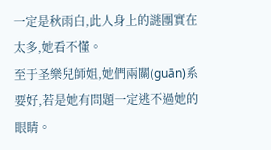一定是秋雨白,此人身上的謎團實在太多,她看不懂。
至于圣樂兒師姐,她們兩關(guān)系要好,若是她有問題一定逃不過她的眼睛。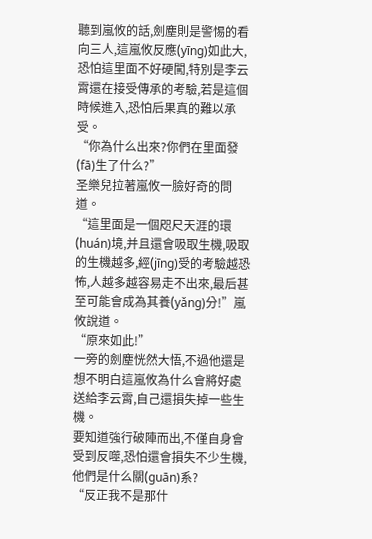聽到嵐攸的話,劍塵則是警惕的看向三人,這嵐攸反應(yīng)如此大,恐怕這里面不好硬闖,特別是李云霄還在接受傳承的考驗,若是這個時候進入,恐怕后果真的難以承受。
“你為什么出來?你們在里面發(fā)生了什么?”
圣樂兒拉著嵐攸一臉好奇的問道。
“這里面是一個咫尺天涯的環(huán)境,并且還會吸取生機,吸取的生機越多,經(jīng)受的考驗越恐怖,人越多越容易走不出來,最后甚至可能會成為其養(yǎng)分!”嵐攸說道。
“原來如此!”
一旁的劍塵恍然大悟,不過他還是想不明白這嵐攸為什么會將好處送給李云霄,自己還損失掉一些生機。
要知道強行破陣而出,不僅自身會受到反噬,恐怕還會損失不少生機,他們是什么關(guān)系?
“反正我不是那什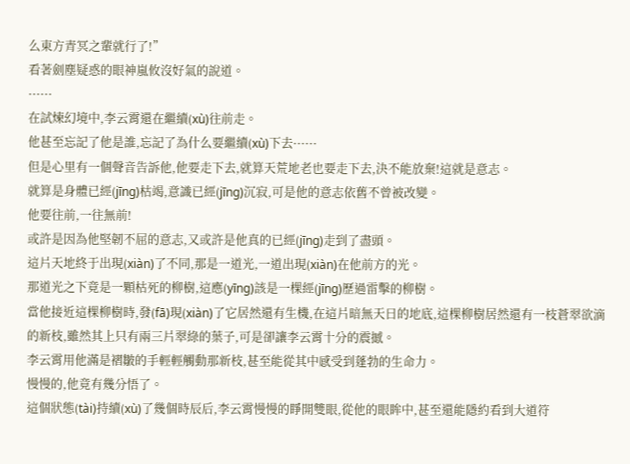么東方青冥之輩就行了!”
看著劍塵疑惑的眼神嵐攸沒好氣的說道。
······
在試煉幻境中,李云霄還在繼續(xù)往前走。
他甚至忘記了他是誰,忘記了為什么要繼續(xù)下去······
但是心里有一個聲音告訴他,他要走下去,就算天荒地老也要走下去,決不能放棄!這就是意志。
就算是身體已經(jīng)枯竭,意識已經(jīng)沉寂,可是他的意志依舊不曾被改變。
他要往前,一往無前!
或許是因為他堅韌不屈的意志,又或許是他真的已經(jīng)走到了盡頭。
這片天地終于出現(xiàn)了不同,那是一道光,一道出現(xiàn)在他前方的光。
那道光之下竟是一顆枯死的柳樹,這應(yīng)該是一棵經(jīng)歷過雷擊的柳樹。
當他接近這棵柳樹時,發(fā)現(xiàn)了它居然還有生機,在這片暗無天日的地底,這棵柳樹居然還有一枝蒼翠欲滴的新枝,雖然其上只有兩三片翠綠的葉子,可是卻讓李云霄十分的震撼。
李云霄用他滿是褶皺的手輕輕觸動那新枝,甚至能從其中感受到蓬勃的生命力。
慢慢的,他竟有幾分悟了。
這個狀態(tài)持續(xù)了幾個時辰后,李云霄慢慢的睜開雙眼,從他的眼眸中,甚至還能隱約看到大道符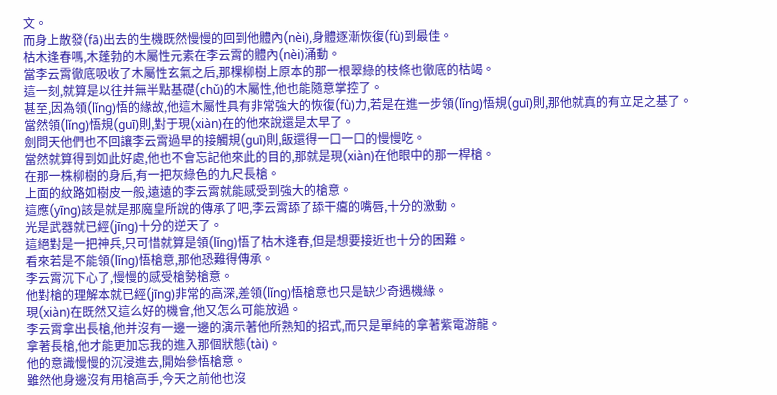文。
而身上散發(fā)出去的生機既然慢慢的回到他體內(nèi),身體逐漸恢復(fù)到最佳。
枯木逢春嗎,木蓬勃的木屬性元素在李云霄的體內(nèi)涌動。
當李云霄徹底吸收了木屬性玄氣之后,那棵柳樹上原本的那一根翠綠的枝條也徹底的枯竭。
這一刻,就算是以往并無半點基礎(chǔ)的木屬性,他也能隨意掌控了。
甚至,因為領(lǐng)悟的緣故,他這木屬性具有非常強大的恢復(fù)力,若是在進一步領(lǐng)悟規(guī)則,那他就真的有立足之基了。
當然領(lǐng)悟規(guī)則,對于現(xiàn)在的他來說還是太早了。
劍問天他們也不回讓李云霄過早的接觸規(guī)則,飯還得一口一口的慢慢吃。
當然就算得到如此好處,他也不會忘記他來此的目的,那就是現(xiàn)在他眼中的那一桿槍。
在那一株柳樹的身后,有一把灰綠色的九尺長槍。
上面的紋路如樹皮一般,遠遠的李云霄就能感受到強大的槍意。
這應(yīng)該是就是那魔皇所說的傳承了吧,李云霄舔了舔干癟的嘴唇,十分的激動。
光是武器就已經(jīng)十分的逆天了。
這絕對是一把神兵,只可惜就算是領(lǐng)悟了枯木逢春,但是想要接近也十分的困難。
看來若是不能領(lǐng)悟槍意,那他恐難得傳承。
李云霄沉下心了,慢慢的感受槍勢槍意。
他對槍的理解本就已經(jīng)非常的高深,差領(lǐng)悟槍意也只是缺少奇遇機緣。
現(xiàn)在既然又這么好的機會,他又怎么可能放過。
李云霄拿出長槍,他并沒有一邊一邊的演示著他所熟知的招式,而只是單純的拿著紫電游龍。
拿著長槍,他才能更加忘我的進入那個狀態(tài)。
他的意識慢慢的沉浸進去,開始參悟槍意。
雖然他身邊沒有用槍高手,今天之前他也沒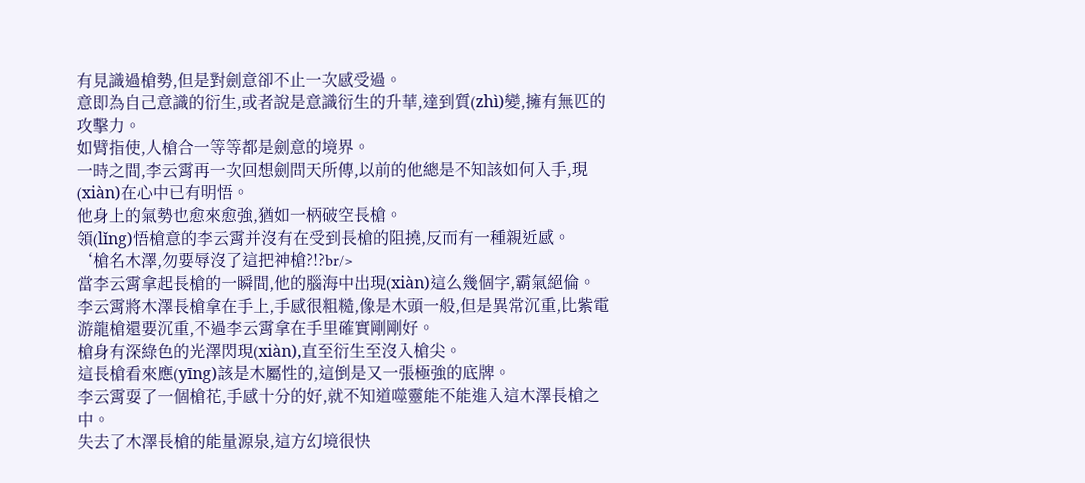有見識過槍勢,但是對劍意卻不止一次感受過。
意即為自己意識的衍生,或者說是意識衍生的升華,達到質(zhì)變,擁有無匹的攻擊力。
如臂指使,人槍合一等等都是劍意的境界。
一時之間,李云霄再一次回想劍問天所傳,以前的他總是不知該如何入手,現(xiàn)在心中已有明悟。
他身上的氣勢也愈來愈強,猶如一柄破空長槍。
領(lǐng)悟槍意的李云霄并沒有在受到長槍的阻撓,反而有一種親近感。
‘槍名木澤,勿要辱沒了這把神槍?!?br/>
當李云霄拿起長槍的一瞬間,他的腦海中出現(xiàn)這么幾個字,霸氣絕倫。
李云霄將木澤長槍拿在手上,手感很粗糙,像是木頭一般,但是異常沉重,比紫電游龍槍還要沉重,不過李云霄拿在手里確實剛剛好。
槍身有深綠色的光澤閃現(xiàn),直至衍生至沒入槍尖。
這長槍看來應(yīng)該是木屬性的,這倒是又一張極強的底牌。
李云霄耍了一個槍花,手感十分的好,就不知道噬靈能不能進入這木澤長槍之中。
失去了木澤長槍的能量源泉,這方幻境很快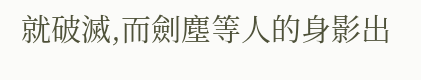就破滅,而劍塵等人的身影出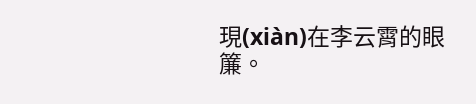現(xiàn)在李云霄的眼簾。